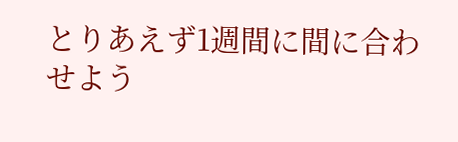とりあえず1週間に間に合わせよう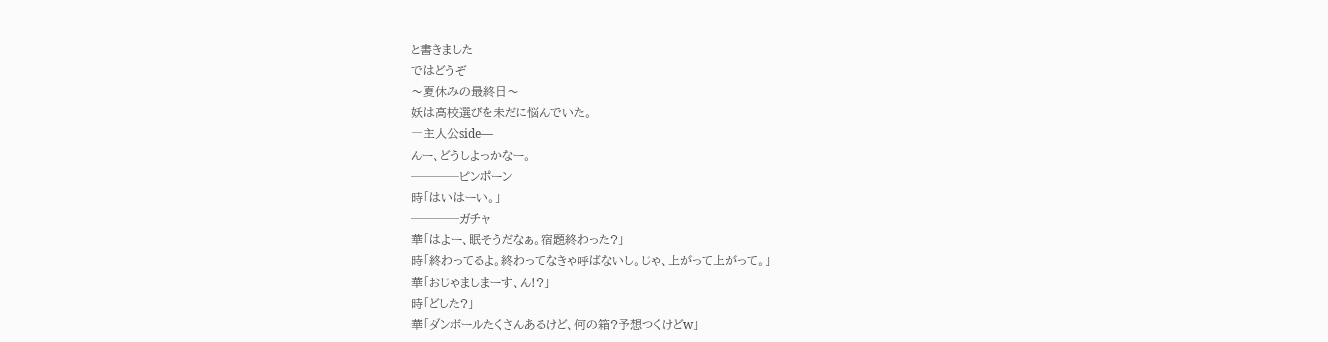と書きました
ではどうぞ
〜夏休みの最終日〜
妖は高校選びを未だに悩んでいた。
―主人公side―
んー、どうしよっかなー。
────ピンポーン
時「はいはーい。」
────ガチャ
華「はよー、眠そうだなぁ。宿題終わった?」
時「終わってるよ。終わってなきゃ呼ばないし。じゃ、上がって上がって。」
華「おじゃましまーす、ん!?」
時「どした?」
華「ダンボールたくさんあるけど、何の箱?予想つくけどw」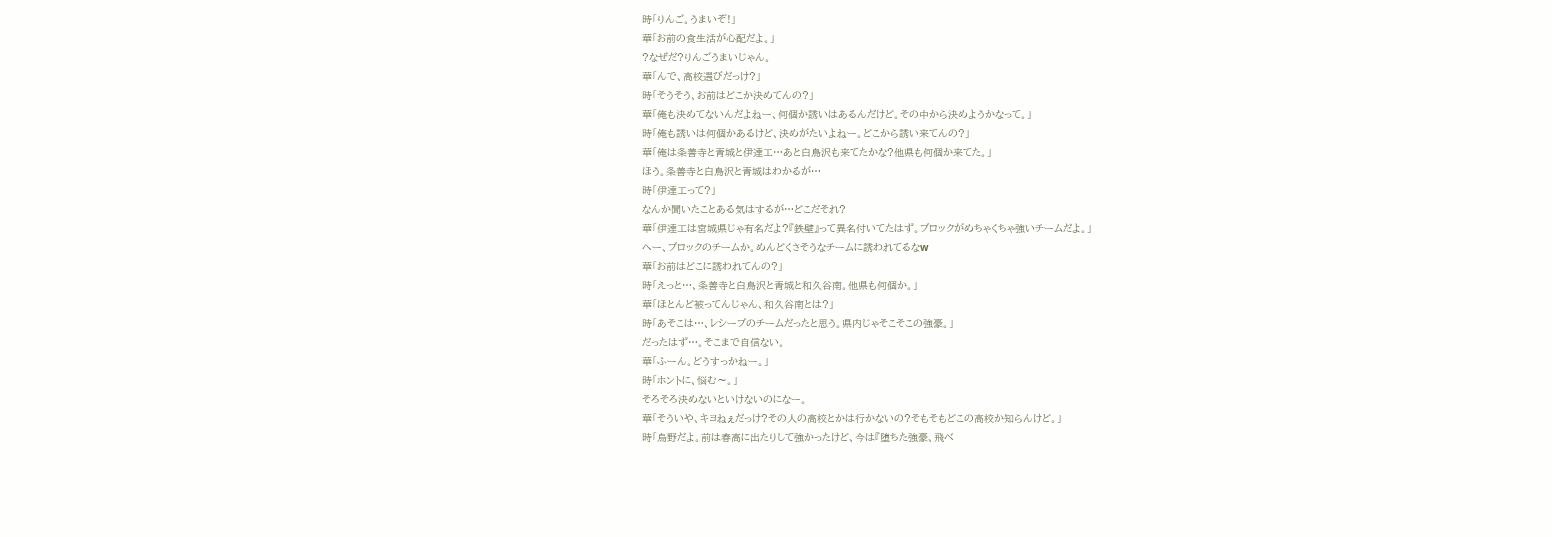時「りんご。うまいぞ!」
華「お前の食生活が心配だよ。」
?なぜだ?りんごうまいじゃん。
華「んで、高校選びだっけ?」
時「そうそう、お前はどこか決めてんの?」
華「俺も決めてないんだよねー、何個か誘いはあるんだけど。その中から決めようかなって。」
時「俺も誘いは何個かあるけど、決めがたいよねー。どこから誘い来てんの?」
華「俺は条善寺と青城と伊達工…あと白鳥沢も来てたかな?他県も何個か来てた。」
ほう。条善寺と白鳥沢と青城はわかるが…
時「伊達工って?」
なんか聞いたことある気はするが…どこだそれ?
華「伊達工は宮城県じゃ有名だよ?『鉄壁』って異名付いてたはず。ブロックがめちゃくちゃ強いチームだよ。」
へー、ブロックのチームか。めんどくさそうなチームに誘われてるなw
華「お前はどこに誘われてんの?」
時「えっと…、条善寺と白鳥沢と青城と和久谷南。他県も何個か。」
華「ほとんど被ってんじゃん、和久谷南とは?」
時「あそこは…、レシーブのチームだったと思う。県内じゃそこそこの強豪。」
だったはず…。そこまで自信ない。
華「ふーん。どうすっかねー。」
時「ホントに、悩む〜。」
そろそろ決めないといけないのになー。
華「そういや、キヨねぇだっけ?その人の高校とかは行かないの?そもそもどこの高校か知らんけど。」
時「烏野だよ。前は春高に出たりして強かったけど、今は『堕ちた強豪、飛べ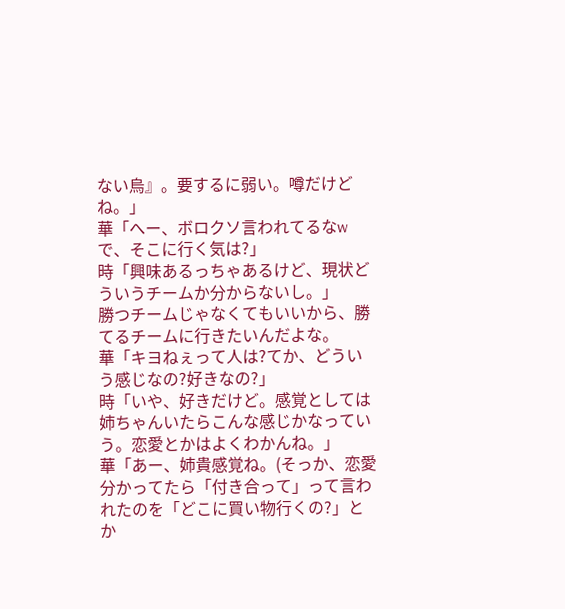ない烏』。要するに弱い。噂だけどね。」
華「へー、ボロクソ言われてるなwで、そこに行く気は?」
時「興味あるっちゃあるけど、現状どういうチームか分からないし。」
勝つチームじゃなくてもいいから、勝てるチームに行きたいんだよな。
華「キヨねぇって人は?てか、どういう感じなの?好きなの?」
時「いや、好きだけど。感覚としては姉ちゃんいたらこんな感じかなっていう。恋愛とかはよくわかんね。」
華「あー、姉貴感覚ね。(そっか、恋愛分かってたら「付き合って」って言われたのを「どこに買い物行くの?」とか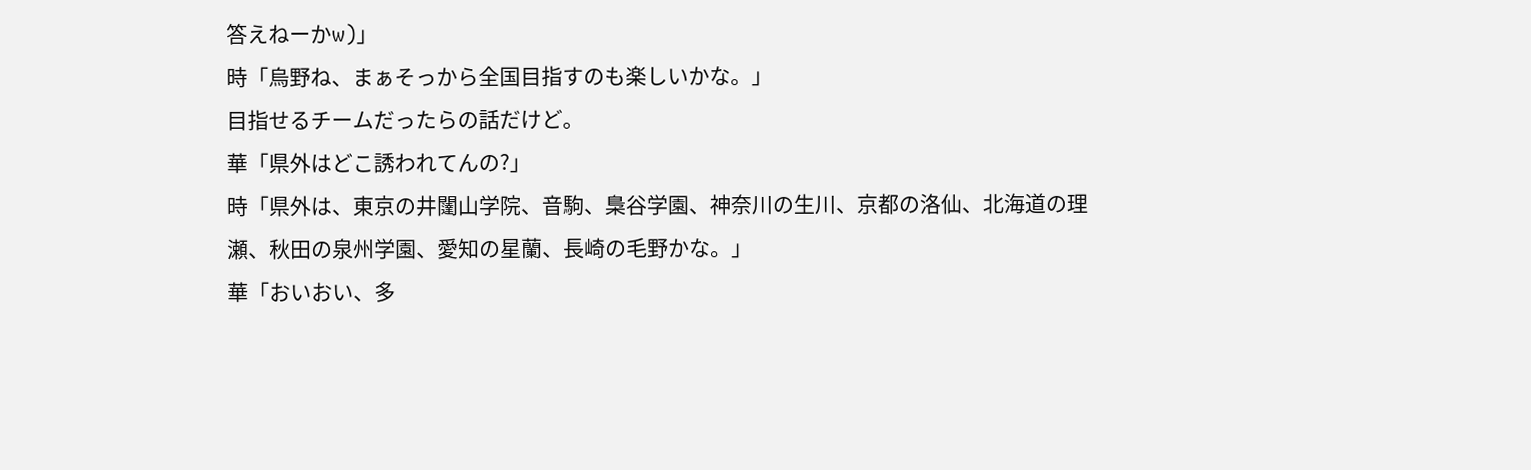答えねーかw)」
時「烏野ね、まぁそっから全国目指すのも楽しいかな。」
目指せるチームだったらの話だけど。
華「県外はどこ誘われてんの?」
時「県外は、東京の井闥山学院、音駒、梟谷学園、神奈川の生川、京都の洛仙、北海道の理瀬、秋田の泉州学園、愛知の星蘭、長崎の毛野かな。」
華「おいおい、多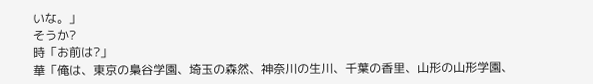いな。」
そうか?
時「お前は?」
華「俺は、東京の梟谷学園、埼玉の森然、神奈川の生川、千葉の香里、山形の山形学園、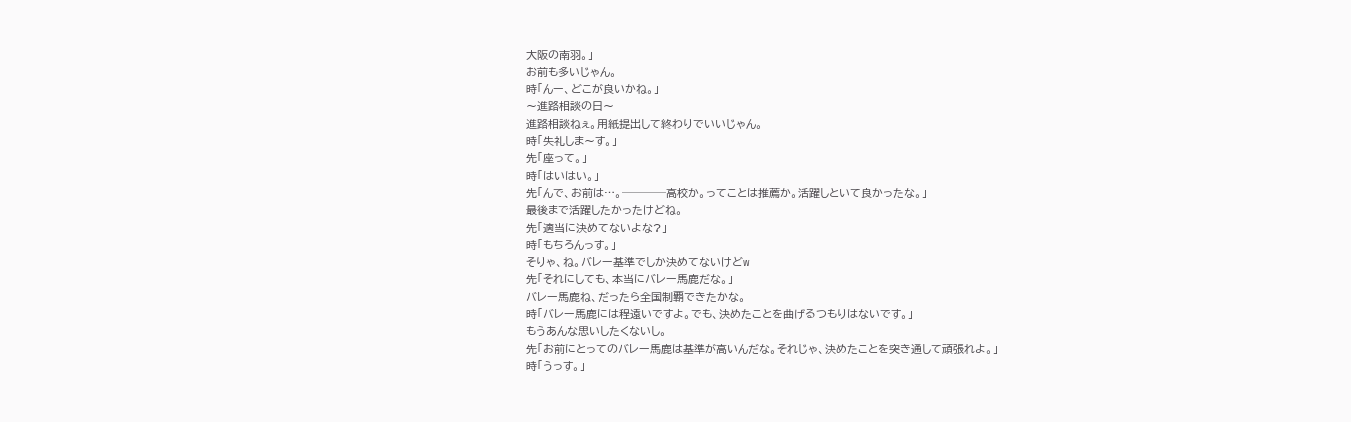大阪の南羽。」
お前も多いじゃん。
時「んー、どこが良いかね。」
〜進路相談の日〜
進路相談ねぇ。用紙提出して終わりでいいじゃん。
時「失礼しま〜す。」
先「座って。」
時「はいはい。」
先「んで、お前は…。────高校か。ってことは推薦か。活躍しといて良かったな。」
最後まで活躍したかったけどね。
先「適当に決めてないよな?」
時「もちろんっす。」
そりゃ、ね。バレー基準でしか決めてないけどw
先「それにしても、本当にバレー馬鹿だな。」
バレー馬鹿ね、だったら全国制覇できたかな。
時「バレー馬鹿には程遠いですよ。でも、決めたことを曲げるつもりはないです。」
もうあんな思いしたくないし。
先「お前にとってのバレー馬鹿は基準が高いんだな。それじゃ、決めたことを突き通して頑張れよ。」
時「うっす。」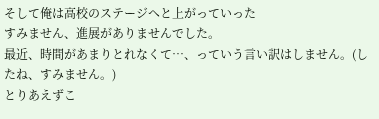そして俺は高校のステージへと上がっていった
すみません、進展がありませんでした。
最近、時間があまりとれなくて…、っていう言い訳はしません。(したね、すみません。)
とりあえずこ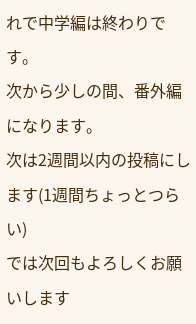れで中学編は終わりです。
次から少しの間、番外編になります。
次は2週間以内の投稿にします(1週間ちょっとつらい)
では次回もよろしくお願いします